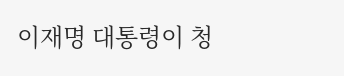이재명 대통령이 청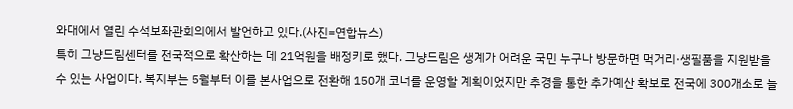와대에서 열린 수석보좌관회의에서 발언하고 있다.(사진=연합뉴스)
특히 그냥드림센터를 전국적으로 확산하는 데 21억원을 배정키로 했다. 그냥드림은 생계가 어려운 국민 누구나 방문하면 먹거리·생필품을 지원받을 수 있는 사업이다. 복지부는 5월부터 이를 본사업으로 전환해 150개 코너를 운영할 계획이었지만 추경을 통한 추가예산 확보로 전국에 300개소로 늘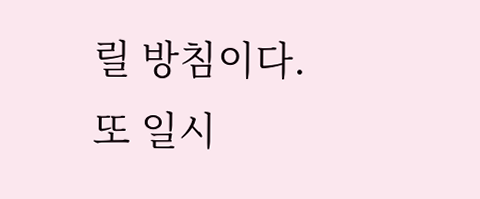릴 방침이다.
또 일시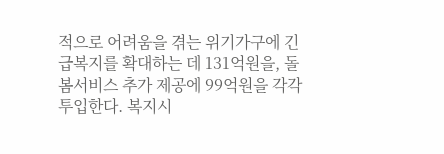적으로 어려움을 겪는 위기가구에 긴급복지를 확대하는 데 131억원을, 돌봄서비스 추가 제공에 99억원을 각각 투입한다. 복지시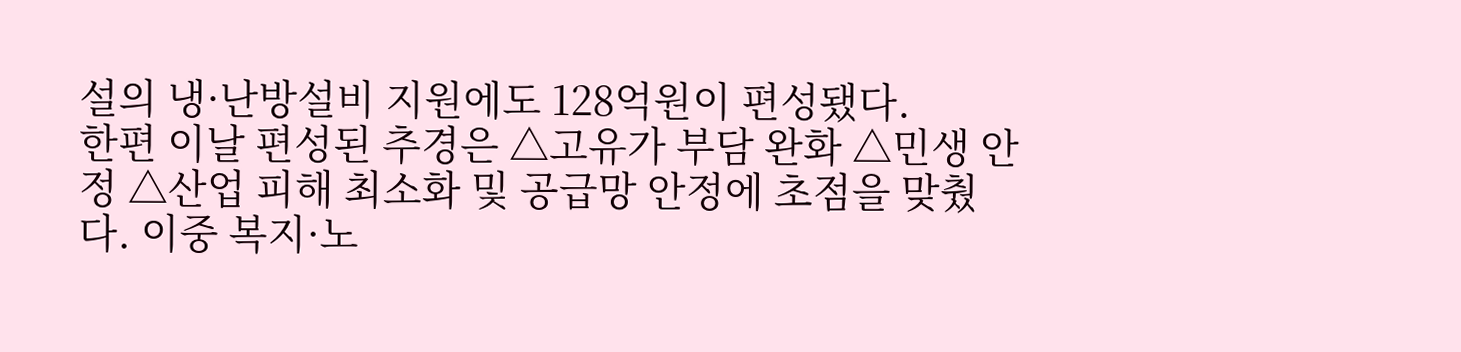설의 냉·난방설비 지원에도 128억원이 편성됐다.
한편 이날 편성된 추경은 △고유가 부담 완화 △민생 안정 △산업 피해 최소화 및 공급망 안정에 초점을 맞췄다. 이중 복지·노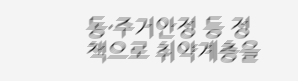동·주거안정 등 정책으로 취약계층을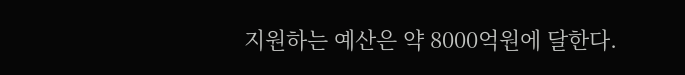지원하는 예산은 약 8000억원에 달한다.